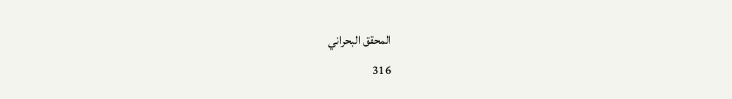المحقق البحراني
316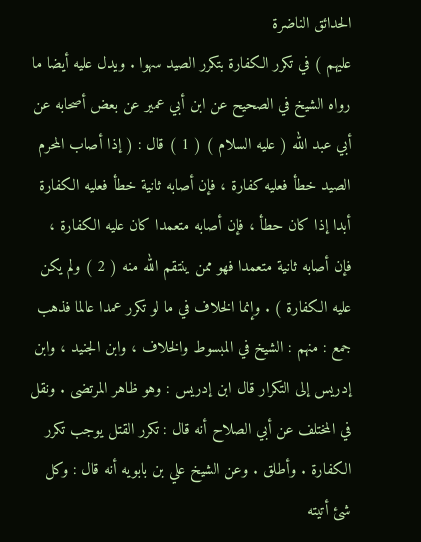الحدائق الناضرة
عليهم ) في تكرر الكفارة بتكرر الصيد سهوا . ويدل عليه أيضا ما رواه الشيخ في الصحيح عن ابن أبي عمير عن بعض أصحابه عن أبي عبد الله ( عليه السلام ) ( 1 ) قال : ( إذا أصاب المحرم الصيد خطأ فعليه كفارة ، فإن أصابه ثانية خطأ فعليه الكفارة أبدا إذا كان حطأ ، فإن أصابه متعمدا كان عليه الكفارة ، فإن أصابه ثانية متعمدا فهو ممن ينتقم الله منه ( 2 ) ولم يكن عليه الكفارة ) . وإنما الخلاف في ما لو تكرر عمدا عالما فذهب جمع : منهم : الشيخ في المبسوط والخلاف ، وابن الجنيد ، وابن إدريس إلى التكرار قال ابن إدريس : وهو ظاهر المرتضى . ونقل في المختلف عن أبي الصلاح أنه قال : تكرر القتل يوجب تكرر الكفارة . وأطلق . وعن الشيخ علي بن بابويه أنه قال : وكل شئ أتيته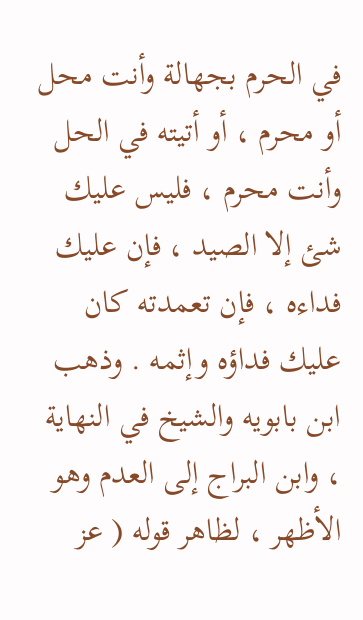في الحرم بجهالة وأنت محل أو محرم ، أو أتيته في الحل وأنت محرم ، فليس عليك شئ إلا الصيد ، فإن عليك فداءه ، فإن تعمدته كان عليك فداؤه وإثمه . وذهب ابن بابويه والشيخ في النهاية ، وابن البراج إلى العدم وهو الأظهر ، لظاهر قوله ( عز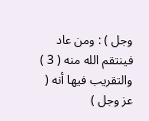وجل ) : ومن عاد فينتقم الله منه ( 3 ) والتقريب فيها أنه ( عز وجل )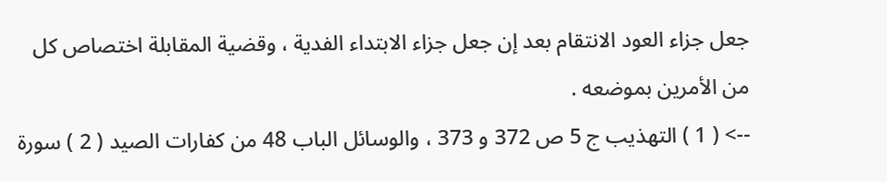جعل جزاء العود الانتقام بعد إن جعل جزاء الابتداء الفدية ، وقضية المقابلة اختصاص كل من الأمرين بموضعه .
--> ( 1 ) التهذيب ج 5 ص 372 و 373 ، والوسائل الباب 48 من كفارات الصيد ( 2 ) سورة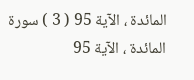المائدة ، الآية 95 ( 3 ) سورة المائدة ، الآية 95